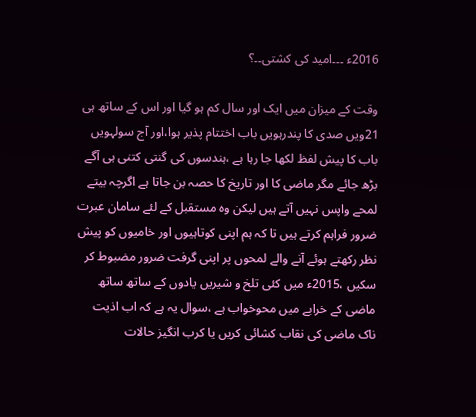2016ء ۔۔۔امید کی کشتی۔۔؟

وقت کے میزان میں ایک اور سال کم ہو گیا اور اس کے ساتھ ہی 21ویں صدی کا پندرہویں باب اختتام پذیر ہوا،اور آج سولہویں باب کا پیش لفظ لکھا جا رہا ہے ،ہندسوں کی گنتی کتنی ہی آگے بڑھ جائے مگر ماضی کا اور تاریخ کا حصہ بن جاتا ہے اگرچہ بیتے لمحے واپس نہیں آتے ہیں لیکن وہ مستقبل کے لئے سامان عبرت ضرور فراہم کرتے ہیں تا کہ ہم اپنی کوتاہیوں اور خامیوں کو پیش نظر رکھتے ہوئے آنے والے لمحوں پر اپنی گرفت ضرور مضبوط کر سکیں ،2015ء میں کئی تلخ و شیریں یادوں کے ساتھ ساتھ ماضی کے خرابے میں محوخواب ہے ،سوال یہ ہے کہ اب اذیت ناک ماضی کی نقاب کشائی کریں یا کرب انگیز حالات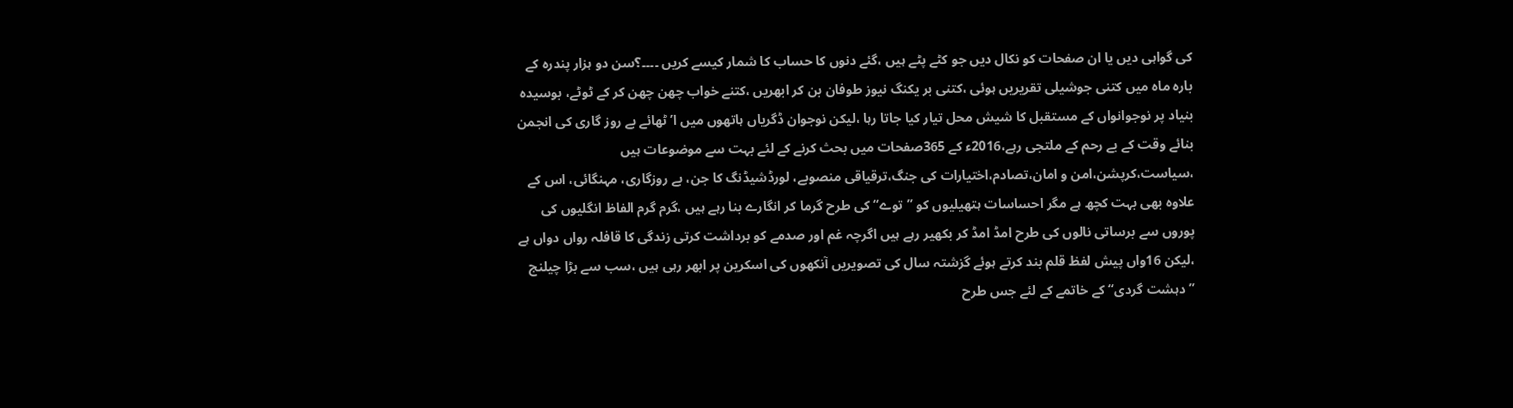کی گواہی دیں یا ان صفحات کو نکال دیں جو کٹے پٹے ہیں ،گئے دنوں کا حساب کا شمار کیسے کریں ۔۔۔۔؟سن دو ہزار پندرہ کے بارہ ماہ میں کتنی جوشیلی تقریریں ہوئی ،کتنی بر یکنگ نیوز طوفان بن کر ابھریں ،کتنے خواب چھن چھن کر کے ٹوٹے، بوسیدہ بنیاد پر نوجوانواں کے مستقبل کا شیش محل تیار کیا جاتا رہا ،لیکن نوجوان ڈگریاں ہاتھوں میں ا’ٹھائے بے روز گاری کی انجمن بنائے وقت کے بے رحم کے ملتجی رہے،2016ء کے 365صفحات میں بحث کرنے کے لئے بہت سے موضوعات ہیں ،سیاست،کرپشن،امن و امان،تصادم،اختیارات کی جنگ،ترقیاقی منصوبے، لورڈشیڈنگ کا جن، بے روزگاری، مہنگائی، اس کے علاوہ بھی بہت کچھ ہے مگر احساسات ہتھیلیوں کو ’’توے‘‘ کی طرح گرما کر انگارے بنا رہے ہیں ،گرم گرم الفاظ انگلیوں کی پوروں سے برساتی نالوں کی طرح امڈ امڈ کر بکھیر رہے ہیں اگرچہ غم اور صدمے کو برداشت کرتی زندگی کا قافلہ رواں دواں ہے ،لیکن 16واں پیش لفظ قلم بند کرتے ہوئے گزشتہ سال کی تصویریں آنکھوں کی اسکرین پر ابھر رہی ہیں ،سب سے بڑا چیلنج ’’دہشت گردی‘‘ کے خاتمے کے لئے جس طرح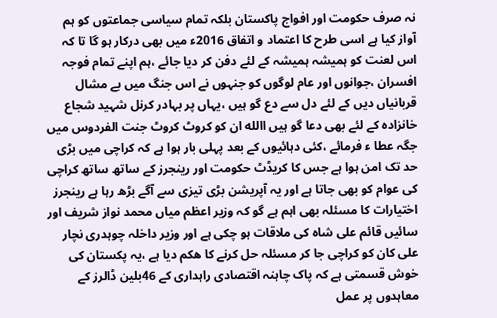نہ صرف حکومت اور افواج پاکستان بلکہ تمام سیاسی جماعتوں کو ہم آواز کیا ہے اسی طرح کا اعتماد و اتفاق 2016ء میں بھی درکار ہو گا تا کہ اس لعنت کو ہمیشہ ہمیشہ کے لئے دفن کر دیا جائے ،ہم اپنے تمام فوجہ افسران ،جوانوں اور عام لوگوں کو جنہوں نے اس جنگ میں بے مشال قربانیاں دیں کے لئے دل سے دع گو ہیں ،یہاں پر بہادر کرنل شہید شجاع خانزادہ کے لئے بھی دعا گو ہیں االله ان کو کروٹ کروٹ جنت الفردوس میں جگہ عطا ء فرمائے ،کئی دہائیوں کے بعد پہلی بار ہوا ہے کہ کراچی میں بڑی حد تک امن ہوا ہے جس کا کریڈٹ حکومت اور رینجرز کے ساتھ ساتھ کراچی کی عوام کو بھی جاتا ہے اور یہ آپریشن بڑی تیزی سے آگے بڑھ رہا ہے رینجرز اختیارات کا مسئلہ بھی اہم ہے گو کہ وزیر اعظم میاں محمد نواز شریف اور سائیں قائم علی شاہ کی ملاقات ہو چکی ہے اور وزیر داخلہ چوہدری نچار علی کان کو کراچی جا کر مسئلہ حل کرنے کا ھکم دیا ہے ،یہ پکستان کی خوش قسمتی ہے کہ پاک چاہنہ اقتصادی راہداری کے 46بلین ڈالرز کے معاہدوں پر عمل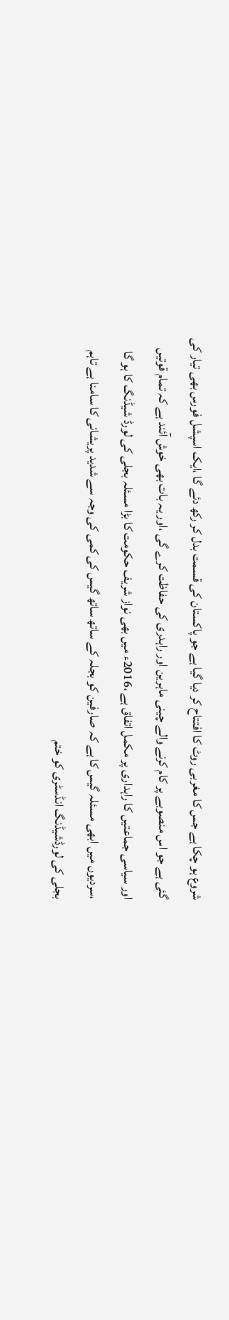شروع ہو چکا ہے جس کا مغربی روٹ کا افتتاح کر دیا گیا ہے جو پاکستان کی قسمت بدل کر رکھ دئے گا ،ایک اسپشل فورس بھی تیار کی گئی ہے جو اس منصوبے پر کام کرنے والے چینی ماہرین اور راہدری کی حفاظت کرے گی ،اور یہ بات بھی خوش آئند ہے کہ تمام قوتیں اور سیاسی جماعتیں کا راہداری پر مکمل اتفاق ہے ،2016ء میں بھی نواز شریف حکومت کا بڑا مسئلہ بجلی کی لورڈ شیڈنگ کا ہو گا ،سردیوں میں ابھی مسئلہ گیس کا ہے کہ صارفین کو بجلہ کے ساتھ ساتھ گیس کی کمی کی وجہ سے شدید پریشانی کا سامنا ہے تاہم بجلی کی لورڈشیڈنگ انڈسٹری کو ختم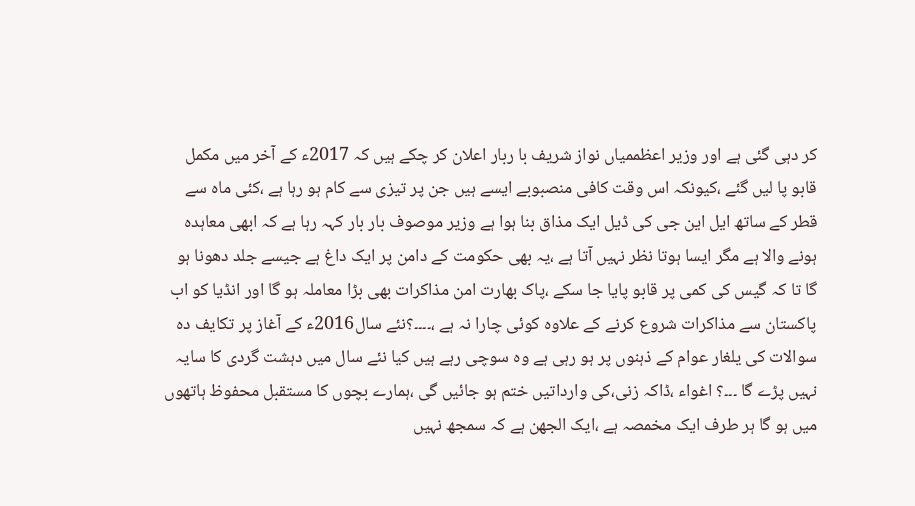کر دہی گئی ہے اور وزیر اعظممیاں نواز شریف با ربار اعلان کر چکے ہیں کہ 2017ء کے آخر میں مکمل قابو پا لیں گئے ،کیونکہ اس وقت کافی منصبوبے ایسے ہیں جن پر تیزی سے کام ہو رہا ہے ،کئی ماہ سے قطر کے ساتھ ایل این جی کی ڈیل ایک مذاق بنا ہوا ہے وزیر موصوف بار بار کہہ رہا ہے کہ ابھی معاہدہ ہونے والا ہے مگر ایسا ہوتا نظر نہیں آتا ہے ،یہ بھی حکومت کے دامن پر ایک داغ ہے جیسے جلد دھونا ہو گا تا کہ گیس کی کمی پر قابو پایا جا سکے ،پاک بھارت امن مذاکرات بھی بڑا معاملہ ہو گا اور انڈیا کو اب پاکستان سے مذاکرات شروع کرنے کے علاوہ کوئی چارا نہ ہے ،۔۔۔۔؟نئے سال2016ء کے آغاز پر تکایف دہ سوالات کی یلغار عوام کے ذہنوں پر ہو رہی ہے وہ سوچی رہے ہیں کیا نئے سال میں دہشت گردی کا سایہ نہیں پڑے گا ۔۔۔؟ اغواء ،ڈاکہ زنی،کی وارداتیں ختم ہو جائیں گی ،ہمارے بچوں کا مستقبل محفوظ ہاتھوں میں ہو گا ہر طرف ایک مخمصہ ہے ،ایک الجھن ہے کہ سمجھ نہیں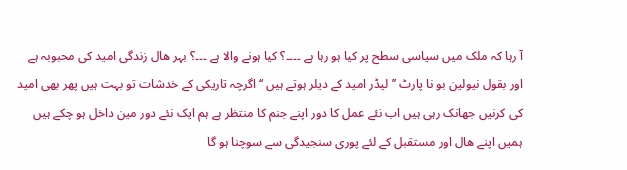آ رہا کہ ملک میں سیاسی سطح پر کیا ہو رہا ہے ۔۔۔۔؟ کیا ہونے والا ہے ۔۔۔؟ بہر ھال زندگی امید کی محبوبہ ہے اور بقول نیولین بو نا پارٹ ’’لیڈر امید کے دیلر ہوتے ہیں ‘‘ اگرچہ تاریکی کے خدشات تو بہت ہیں پھر بھی امید کی کرنیں جھانک رہی ہیں اب نئے عمل کا دور اپنے جنم کا منتظر ہے ہم ایک نئے دور مین داخل ہو چکے ہیں ہمیں اپنے ھال اور مستقبل کے لئے پوری سنجیدگی سے سوچنا ہو گا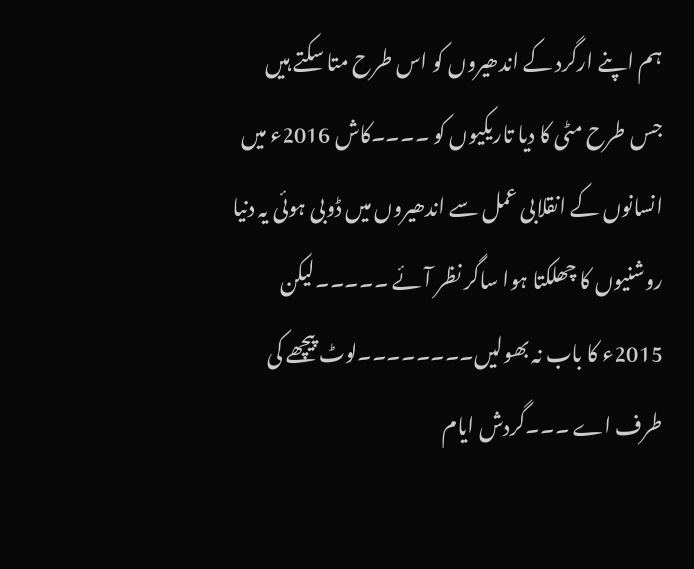ہم اپنے ارگرد کے اندھیروں کو اس طرح متا سکتے ہیں جس طرح مٹی کا دیا تاریکیوں کو ۔۔۔۔کاش 2016ء میں انسانوں کے انقلابی عمل سے اندھیروں میں ڈوبی ہوئی یہ دنیا روشنیوں کا چھلکتا ہوا ساگر نظر آئے ۔۔۔۔۔لیکن 2015ء کا باب نہ بھولیں۔۔۔۔۔۔۔۔لوٹ پیچھے کی طرف اے ۔۔۔گردش ایام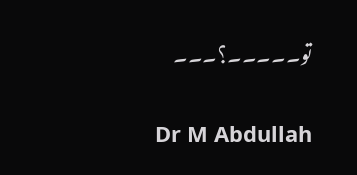تو۔۔۔۔۔؟۔۔۔

Dr M Abdullah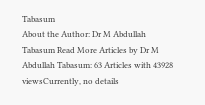Tabasum
About the Author: Dr M Abdullah Tabasum Read More Articles by Dr M Abdullah Tabasum: 63 Articles with 43928 viewsCurrently, no details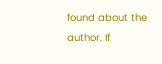found about the author. If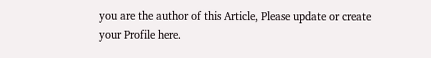you are the author of this Article, Please update or create your Profile here.